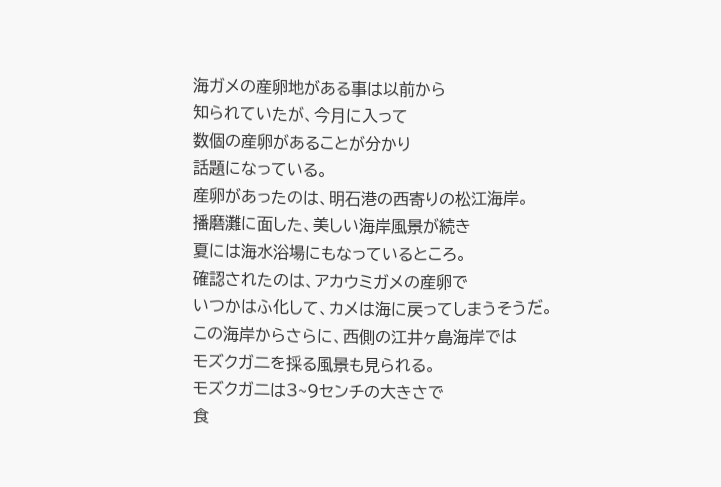海ガメの産卵地がある事は以前から
知られていたが、今月に入って
数個の産卵があることが分かり
話題になっている。
産卵があったのは、明石港の西寄りの松江海岸。
播磨灘に面した、美しい海岸風景が続き
夏には海水浴場にもなっているところ。
確認されたのは、アカウミガメの産卵で
いつかはふ化して、カメは海に戻ってしまうそうだ。
この海岸からさらに、西側の江井ヶ島海岸では
モズクガ二を採る風景も見られる。
モズクガ二は3~9センチの大きさで
食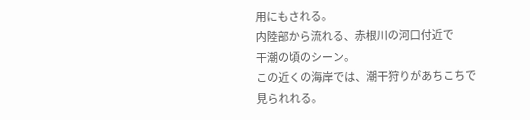用にもされる。
内陸部から流れる、赤根川の河口付近で
干潮の頃のシーン。
この近くの海岸では、潮干狩りがあちこちで
見られれる。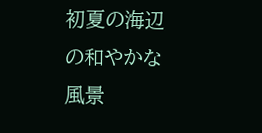初夏の海辺の和やかな風景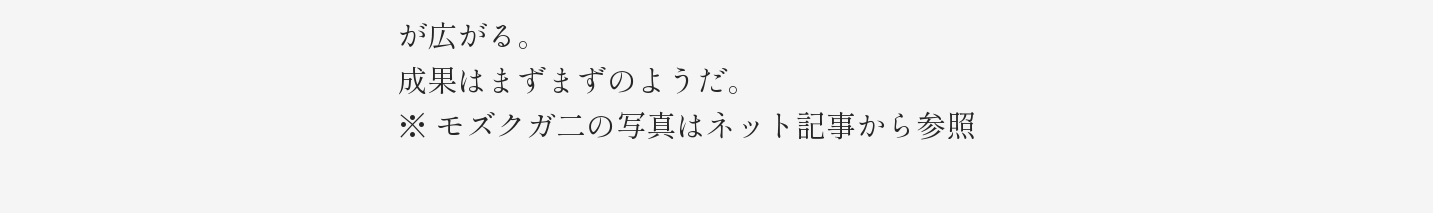が広がる。
成果はまずまずのようだ。
※ モズクガ二の写真はネット記事から参照